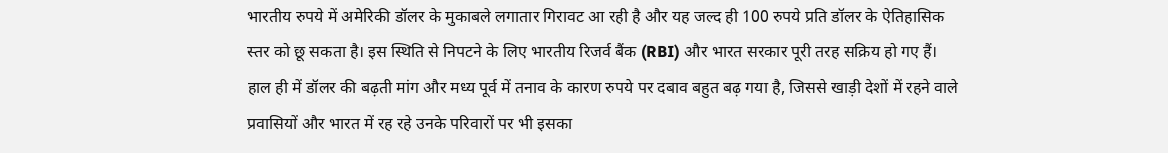भारतीय रुपये में अमेरिकी डॉलर के मुकाबले लगातार गिरावट आ रही है और यह जल्द ही 100 रुपये प्रति डॉलर के ऐतिहासिक स्तर को छू सकता है। इस स्थिति से निपटने के लिए भारतीय रिजर्व बैंक (RBI) और भारत सरकार पूरी तरह सक्रिय हो गए हैं। हाल ही में डॉलर की बढ़ती मांग और मध्य पूर्व में तनाव के कारण रुपये पर दबाव बहुत बढ़ गया है, जिससे खाड़ी देशों में रहने वाले प्रवासियों और भारत में रह रहे उनके परिवारों पर भी इसका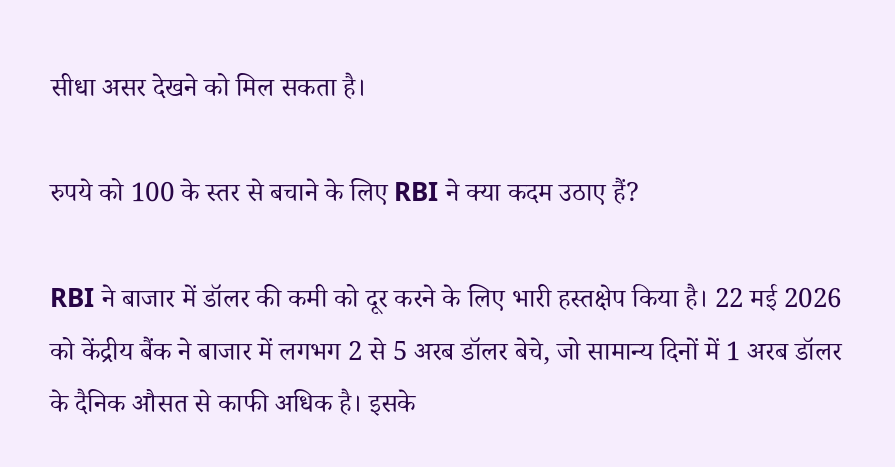सीधा असर देखने को मिल सकता है।

रुपये को 100 के स्तर से बचाने के लिए RBI ने क्या कदम उठाए हैं?

RBI ने बाजार में डॉलर की कमी को दूर करने के लिए भारी हस्तक्षेप किया है। 22 मई 2026 को केंद्रीय बैंक ने बाजार में लगभग 2 से 5 अरब डॉलर बेचे, जो सामान्य दिनों में 1 अरब डॉलर के दैनिक औसत से काफी अधिक है। इसके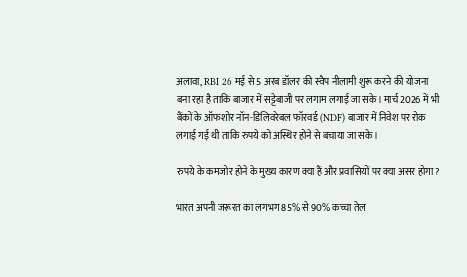अलावा, RBI 26 मई से 5 अरब डॉलर की स्वैप नीलामी शुरू करने की योजना बना रहा है ताकि बाजार में सट्टेबाजी पर लगाम लगाई जा सके। मार्च 2026 में भी बैंकों के ऑफशोर नॉन-डिलिवरेबल फॉरवर्ड (NDF) बाजार में निवेश पर रोक लगाई गई थी ताकि रुपये को अस्थिर होने से बचाया जा सके।

रुपये के कमजोर होने के मुख्य कारण क्या हैं और प्रवासियों पर क्या असर होगा?

भारत अपनी जरूरत का लगभग 85% से 90% कच्चा तेल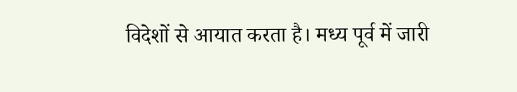विदेशों से आयात करता है। मध्य पूर्व में जारी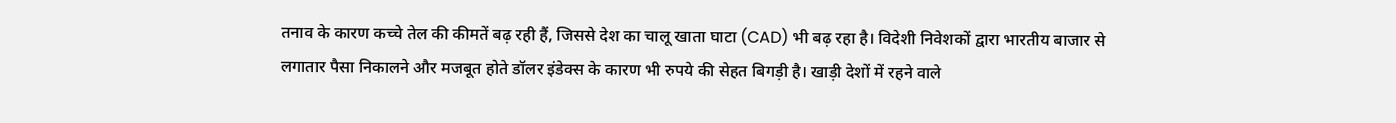तनाव के कारण कच्चे तेल की कीमतें बढ़ रही हैं, जिससे देश का चालू खाता घाटा (CAD) भी बढ़ रहा है। विदेशी निवेशकों द्वारा भारतीय बाजार से लगातार पैसा निकालने और मजबूत होते डॉलर इंडेक्स के कारण भी रुपये की सेहत बिगड़ी है। खाड़ी देशों में रहने वाले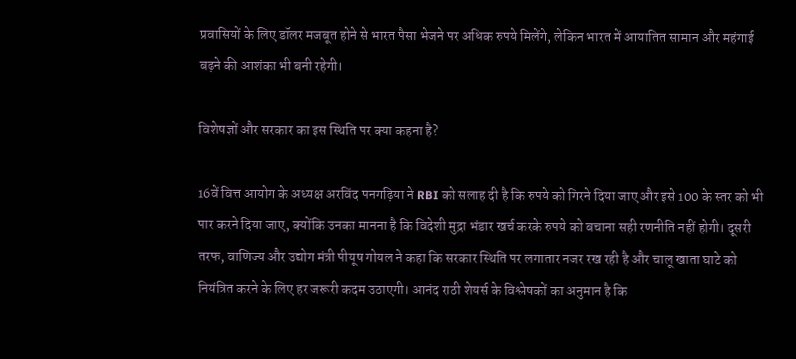प्रवासियों के लिए डॉलर मजबूत होने से भारत पैसा भेजने पर अधिक रुपये मिलेंगे, लेकिन भारत में आयातित सामान और महंगाई बढ़ने की आशंका भी बनी रहेगी।

विशेषज्ञों और सरकार का इस स्थिति पर क्या कहना है?

16वें वित्त आयोग के अध्यक्ष अरविंद पनगढ़िया ने RBI को सलाह दी है कि रुपये को गिरने दिया जाए और इसे 100 के स्तर को भी पार करने दिया जाए, क्योंकि उनका मानना है कि विदेशी मुद्रा भंडार खर्च करके रुपये को बचाना सही रणनीति नहीं होगी। दूसरी तरफ, वाणिज्य और उद्योग मंत्री पीयूष गोयल ने कहा कि सरकार स्थिति पर लगातार नजर रख रही है और चालू खाता घाटे को नियंत्रित करने के लिए हर जरूरी कदम उठाएगी। आनंद राठी शेयर्स के विश्लेषकों का अनुमान है कि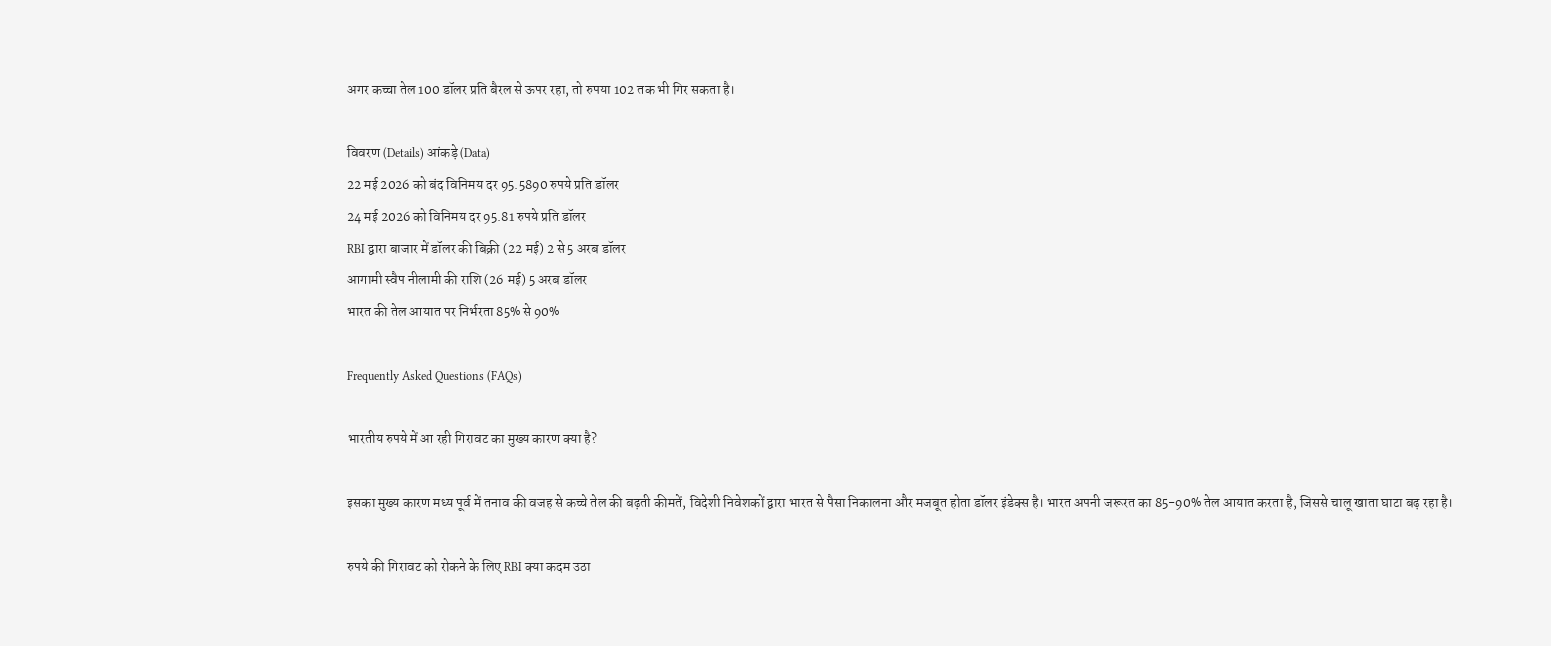अगर कच्चा तेल 100 डॉलर प्रति बैरल से ऊपर रहा, तो रुपया 102 तक भी गिर सकता है।

विवरण (Details) आंकड़े (Data)
22 मई 2026 को बंद विनिमय दर 95.5890 रुपये प्रति डॉलर
24 मई 2026 को विनिमय दर 95.81 रुपये प्रति डॉलर
RBI द्वारा बाजार में डॉलर की बिक्री (22 मई) 2 से 5 अरब डॉलर
आगामी स्वैप नीलामी की राशि (26 मई) 5 अरब डॉलर
भारत की तेल आयात पर निर्भरता 85% से 90%

Frequently Asked Questions (FAQs)

भारतीय रुपये में आ रही गिरावट का मुख्य कारण क्या है?

इसका मुख्य कारण मध्य पूर्व में तनाव की वजह से कच्चे तेल की बढ़ती कीमतें, विदेशी निवेशकों द्वारा भारत से पैसा निकालना और मजबूत होता डॉलर इंडेक्स है। भारत अपनी जरूरत का 85-90% तेल आयात करता है, जिससे चालू खाता घाटा बढ़ रहा है।

रुपये की गिरावट को रोकने के लिए RBI क्या कदम उठा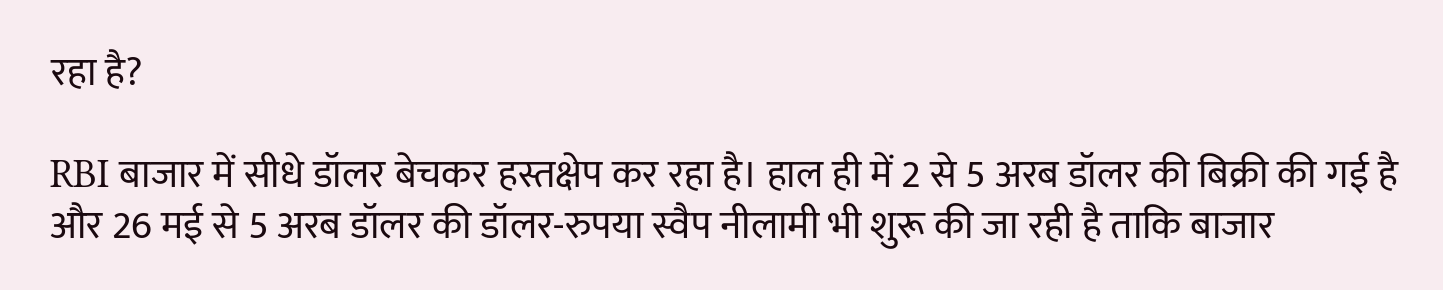रहा है?

RBI बाजार में सीधे डॉलर बेचकर हस्तक्षेप कर रहा है। हाल ही में 2 से 5 अरब डॉलर की बिक्री की गई है और 26 मई से 5 अरब डॉलर की डॉलर-रुपया स्वैप नीलामी भी शुरू की जा रही है ताकि बाजार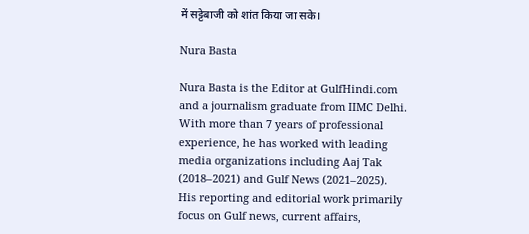में सट्टेबाजी को शांत किया जा सके।

Nura Basta

Nura Basta is the Editor at GulfHindi.com and a journalism graduate from IIMC Delhi. With more than 7 years of professional experience, he has worked with leading media organizations including Aaj Tak (2018–2021) and Gulf News (2021–2025). His reporting and editorial work primarily focus on Gulf news, current affairs,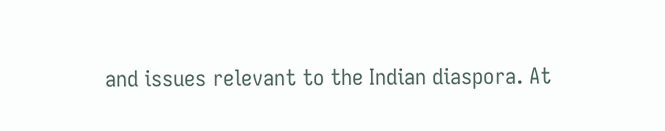and issues relevant to the Indian diaspora. At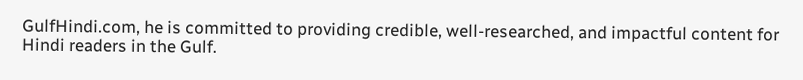GulfHindi.com, he is committed to providing credible, well-researched, and impactful content for Hindi readers in the Gulf.